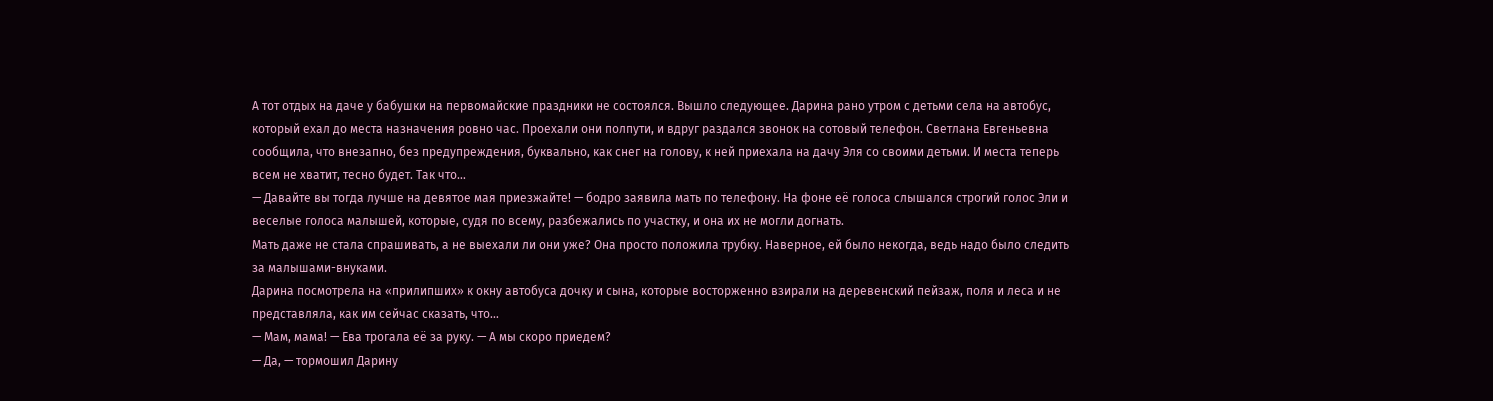А тот отдых на даче у бабушки на первомайские праздники не состоялся. Вышло следующее. Дарина рано утром с детьми села на автобус, который ехал до места назначения ровно час. Проехали они полпути, и вдруг раздался звонок на сотовый телефон. Светлана Евгеньевна сообщила, что внезапно, без предупреждения, буквально, как снег на голову, к ней приехала на дачу Эля со своими детьми. И места теперь всем не хватит, тесно будет. Так что…
— Давайте вы тогда лучше на девятое мая приезжайте! — бодро заявила мать по телефону. На фоне её голоса слышался строгий голос Эли и веселые голоса малышей, которые, судя по всему, разбежались по участку, и она их не могли догнать.
Мать даже не стала спрашивать, а не выехали ли они уже? Она просто положила трубку. Наверное, ей было некогда, ведь надо было следить за малышами-внуками.
Дарина посмотрела на «прилипших» к окну автобуса дочку и сына, которые восторженно взирали на деревенский пейзаж, поля и леса и не представляла, как им сейчас сказать, что…
— Мам, мама! — Ева трогала её за руку. — А мы скоро приедем?
— Да, — тормошил Дарину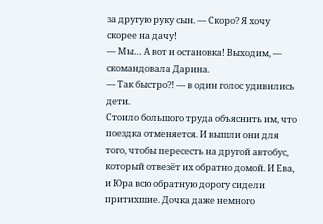за другую руку сын. — Скоро? Я хочу скорее на дачу!
— Мы… А вот и остановка! Выходим, — скомандовала Дарина.
— Так быстро?! — в один голос удивились дети.
Стоило большого труда объяснить им, что поездка отменяется. И вышли они для того, чтобы пересесть на другой автобус, который отвезёт их обратно домой. И Ева, и Юра всю обратную дорогу сидели притихшие. Дочка даже немного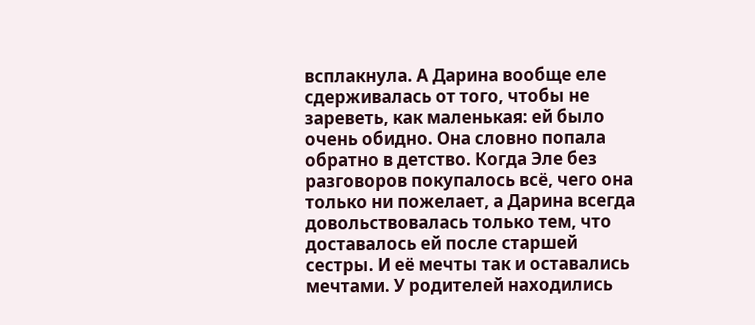всплакнула. А Дарина вообще еле сдерживалась от того, чтобы не зареветь, как маленькая: ей было очень обидно. Она словно попала обратно в детство. Когда Эле без разговоров покупалось всё, чего она только ни пожелает, а Дарина всегда довольствовалась только тем, что доставалось ей после старшей сестры. И её мечты так и оставались мечтами. У родителей находились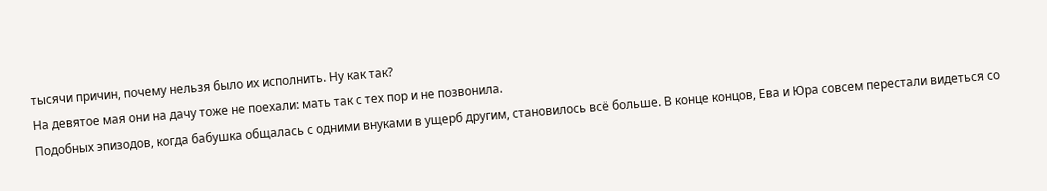тысячи причин, почему нельзя было их исполнить. Ну как так?
На девятое мая они на дачу тоже не поехали: мать так с тех пор и не позвонила.
Подобных эпизодов, когда бабушка общалась с одними внуками в ущерб другим, становилось всё больше. В конце концов, Ева и Юра совсем перестали видеться со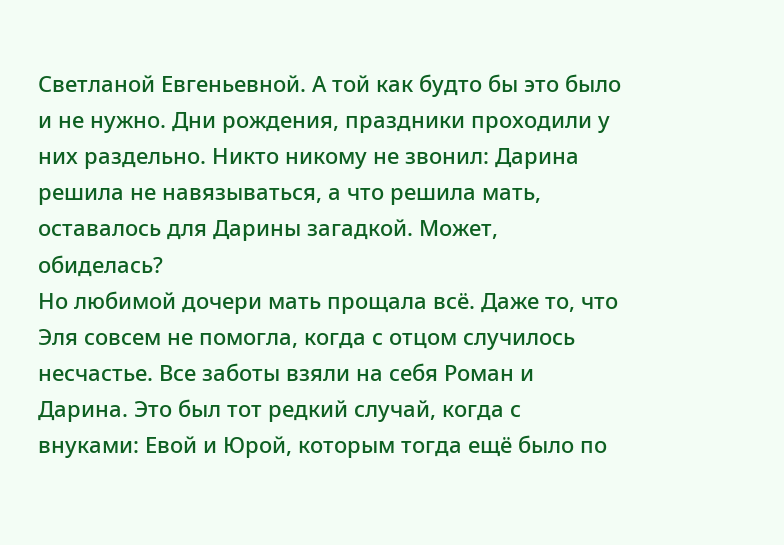Светланой Евгеньевной. А той как будто бы это было и не нужно. Дни рождения, праздники проходили у них раздельно. Никто никому не звонил: Дарина решила не навязываться, а что решила мать, оставалось для Дарины загадкой. Может, обиделась?
Но любимой дочери мать прощала всё. Даже то, что Эля совсем не помогла, когда с отцом случилось несчастье. Все заботы взяли на себя Роман и Дарина. Это был тот редкий случай, когда с внуками: Евой и Юрой, которым тогда ещё было по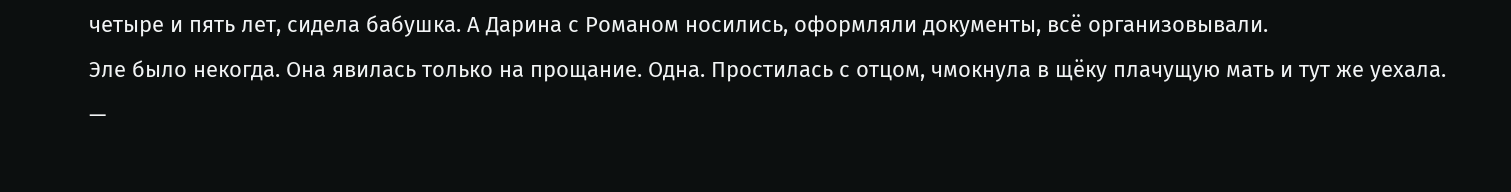четыре и пять лет, сидела бабушка. А Дарина с Романом носились, оформляли документы, всё организовывали.
Эле было некогда. Она явилась только на прощание. Одна. Простилась с отцом, чмокнула в щёку плачущую мать и тут же уехала.
—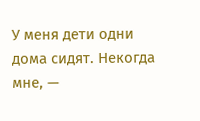У меня дети одни дома сидят. Некогда мне, —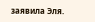заявила Эля.